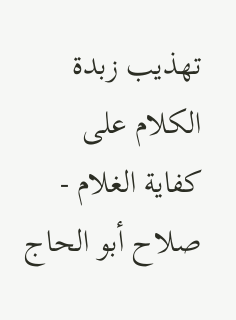تهذيب زبدة الكلام على كفاية الغلام - صلاح أبو الحاج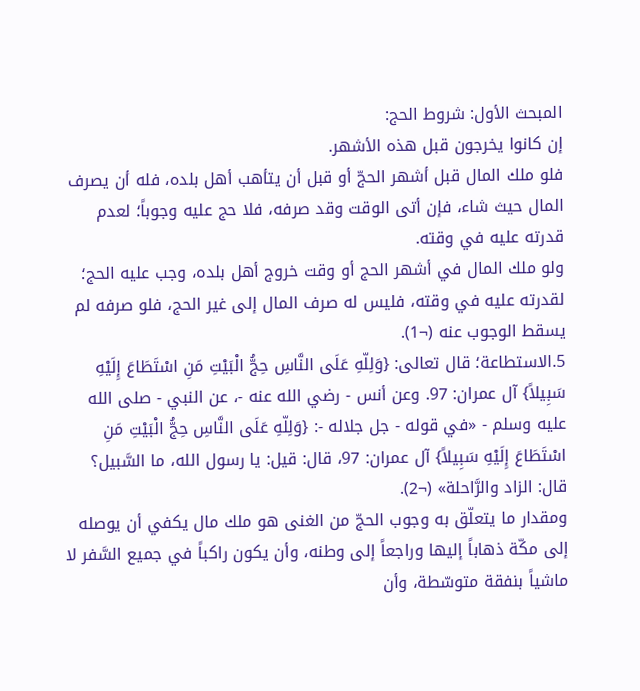المبحث الأول: شروط الحج:
إن كانوا يخرجون قبل هذه الأشهر.
فلو ملك المال قبل أشهر الحجّ أو قبل أن يتأهب أهل بلده، فله أن يصرف المال حيث شاء، فإن أتى الوقت وقد صرفه، فلا حج عليه وجوباً؛ لعدم قدرته عليه في وقته.
ولو ملك المال في أشهر الحج أو وقت خروج أهل بلده، وجب عليه الحج؛ لقدرته عليه في وقته، فليس له صرف المال إلى غير الحج، فلو صرفه لم يسقط الوجوب عنه (¬1).
5.الاستطاعة؛ قال تعالى: {وَلِلّهِ عَلَى النَّاسِ حِجُّ الْبَيْتِ مَنِ اسْتَطَاعَ إِلَيْهِ سَبِيلاً} آل عمران: 97. وعن أنس - رضي الله عنه -، عن النبي - صلى الله عليه وسلم - «في قوله - جل جلاله -: {وَلِلّهِ عَلَى النَّاسِ حِجُّ الْبَيْتِ مَنِ اسْتَطَاعَ إِلَيْهِ سَبِيلاً} آل عمران: 97، قال: قيل: يا رسول الله، ما السَّبيل؟ قال: الزاد والرَّاحلة» (¬2).
ومقدار ما يتعلّق به وجوب الحجّ من الغنى هو ملك مال يكفي أن يوصله إلى مكّة ذهاباً إليها وراجعاً إلى وطنه، وأن يكون راكباً في جميع السَّفر لا ماشياً بنفقة متوسّطة، وأن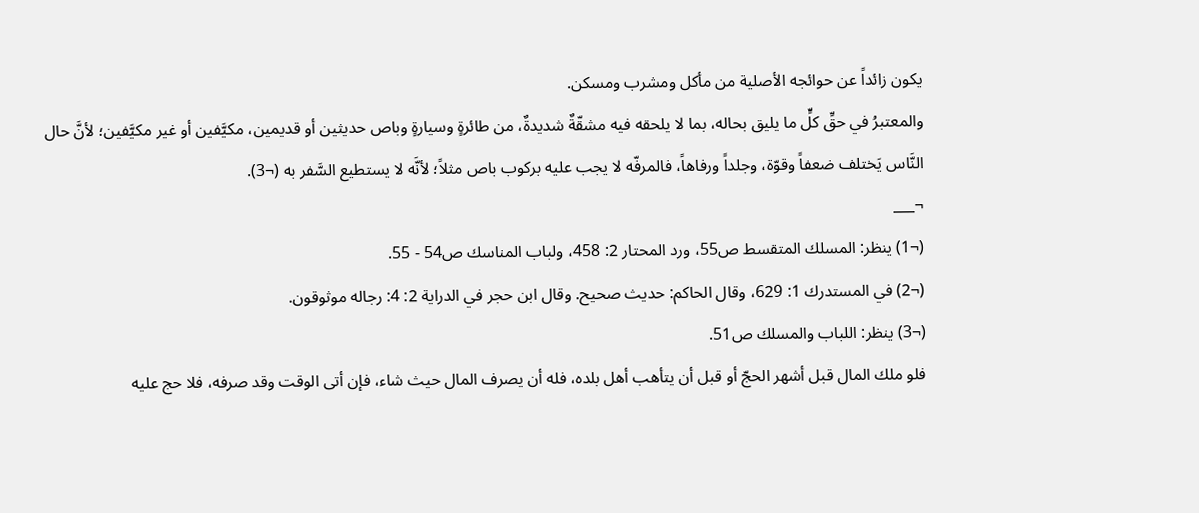يكون زائداً عن حوائجه الأصلية من مأكل ومشرب ومسكن.
والمعتبرُ في حقِّ كلٍّ ما يليق بحاله، بما لا يلحقه فيه مشقّةٌ شديدةٌ، من طائرةٍ وسيارةٍ وباص حديثين أو قديمين، مكيَّفين أو غير مكيَّفين؛ لأنَّ حال النَّاس يَختلف ضعفاً وقوّة، وجلداً ورفاهاً، فالمرفّه لا يجب عليه بركوب باص مثلاً؛ لأنَّه لا يستطيع السَّفر به (¬3).
¬___
(¬1) ينظر: المسلك المتقسط ص55، ورد المحتار 2: 458، ولباب المناسك ص54 - 55.
(¬2) في المستدرك 1: 629، وقال الحاكم: حديث صحيح. وقال ابن حجر في الدراية 2: 4: رجاله موثوقون.
(¬3) ينظر: اللباب والمسلك ص51.
فلو ملك المال قبل أشهر الحجّ أو قبل أن يتأهب أهل بلده، فله أن يصرف المال حيث شاء، فإن أتى الوقت وقد صرفه، فلا حج عليه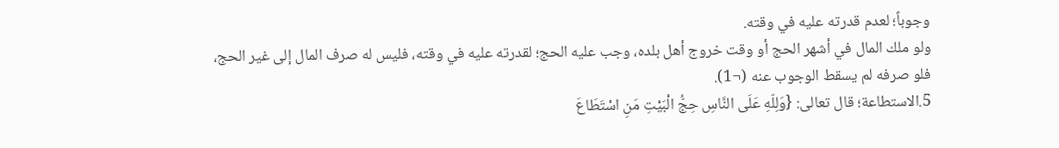وجوباً؛ لعدم قدرته عليه في وقته.
ولو ملك المال في أشهر الحج أو وقت خروج أهل بلده، وجب عليه الحج؛ لقدرته عليه في وقته، فليس له صرف المال إلى غير الحج، فلو صرفه لم يسقط الوجوب عنه (¬1).
5.الاستطاعة؛ قال تعالى: {وَلِلّهِ عَلَى النَّاسِ حِجُّ الْبَيْتِ مَنِ اسْتَطَاعَ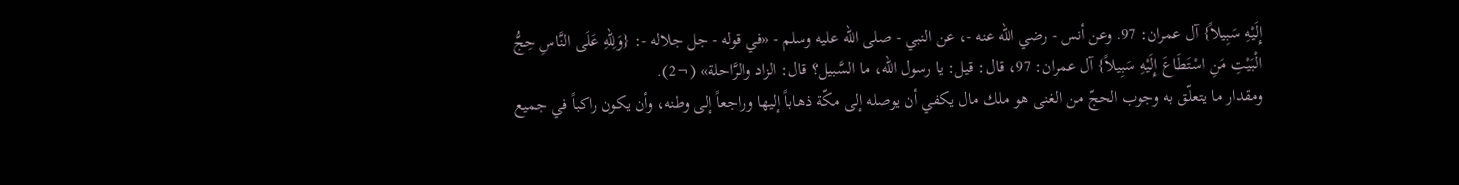إِلَيْهِ سَبِيلاً} آل عمران: 97. وعن أنس - رضي الله عنه -، عن النبي - صلى الله عليه وسلم - «في قوله - جل جلاله -: {وَلِلّهِ عَلَى النَّاسِ حِجُّ الْبَيْتِ مَنِ اسْتَطَاعَ إِلَيْهِ سَبِيلاً} آل عمران: 97، قال: قيل: يا رسول الله، ما السَّبيل؟ قال: الزاد والرَّاحلة» (¬2).
ومقدار ما يتعلّق به وجوب الحجّ من الغنى هو ملك مال يكفي أن يوصله إلى مكّة ذهاباً إليها وراجعاً إلى وطنه، وأن يكون راكباً في جميع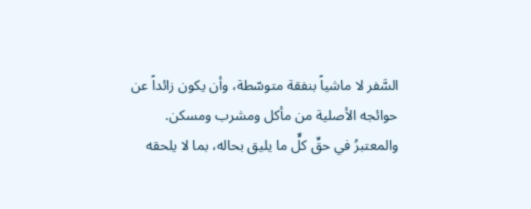السَّفر لا ماشياً بنفقة متوسّطة، وأن يكون زائداً عن حوائجه الأصلية من مأكل ومشرب ومسكن.
والمعتبرُ في حقِّ كلٍّ ما يليق بحاله، بما لا يلحقه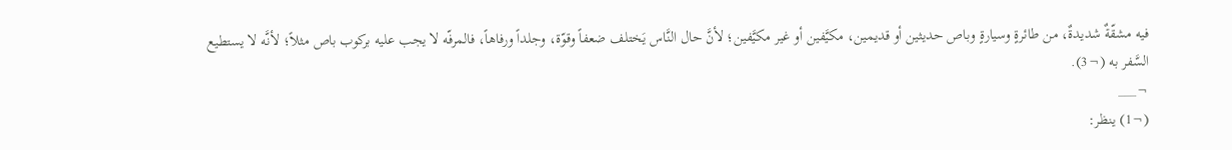فيه مشقّةٌ شديدةٌ، من طائرةٍ وسيارةٍ وباص حديثين أو قديمين، مكيَّفين أو غير مكيَّفين؛ لأنَّ حال النَّاس يَختلف ضعفاً وقوّة، وجلداً ورفاهاً، فالمرفّه لا يجب عليه بركوب باص مثلاً؛ لأنَّه لا يستطيع السَّفر به (¬3).
¬___
(¬1) ينظر: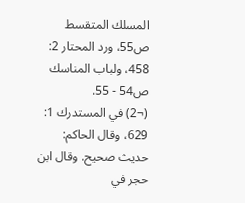المسلك المتقسط ص55، ورد المحتار 2: 458، ولباب المناسك ص54 - 55.
(¬2) في المستدرك 1: 629، وقال الحاكم: حديث صحيح. وقال ابن حجر في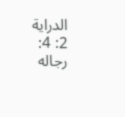الدراية 2: 4: رجاله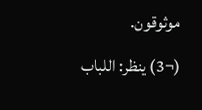موثوقون.
(¬3) ينظر: اللباب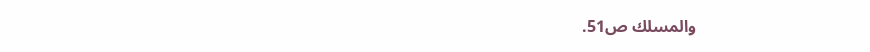والمسلك ص51.